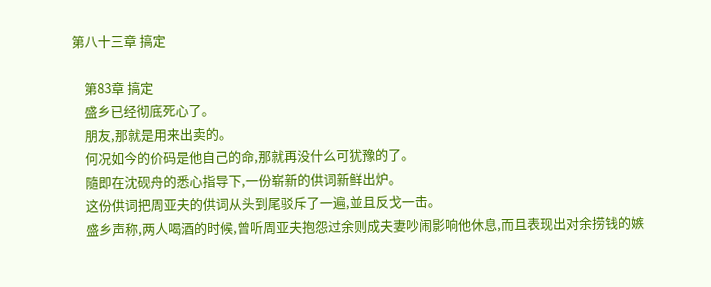第八十三章 搞定

    第83章 搞定
    盛乡已经彻底死心了。
    朋友,那就是用来出卖的。
    何况如今的价码是他自己的命,那就再没什么可犹豫的了。
    隨即在沈砚舟的悉心指导下,一份崭新的供词新鲜出炉。
    这份供词把周亚夫的供词从头到尾驳斥了一遍,並且反戈一击。
    盛乡声称,两人喝酒的时候,曾听周亚夫抱怨过余则成夫妻吵闹影响他休息,而且表现出对余捞钱的嫉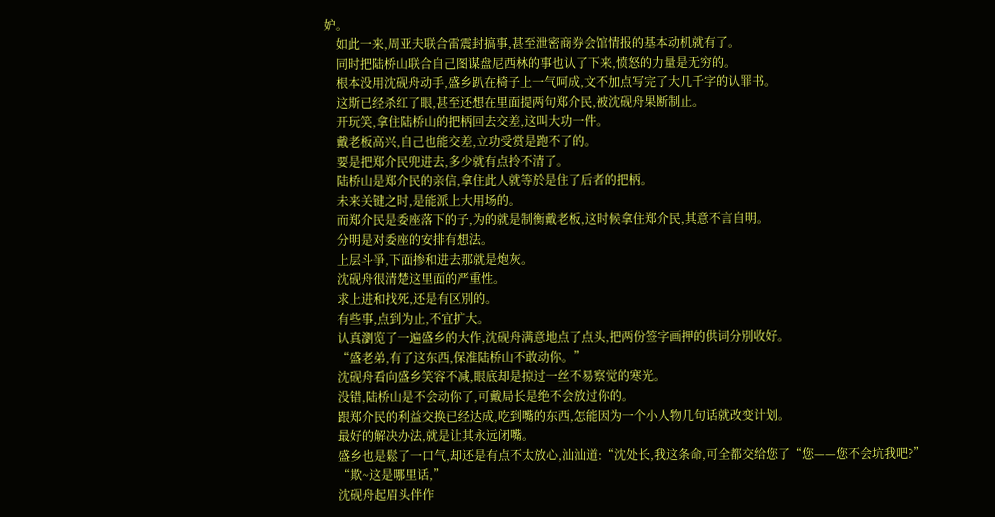妒。
    如此一来,周亚夫联合雷震封搞事,甚至泄密商券会馆情报的基本动机就有了。
    同时把陆桥山联合自己图谋盘尼西林的事也认了下来,愤怒的力量是无穷的。
    根本没用沈砚舟动手,盛乡趴在椅子上一气呵成,文不加点写完了大几千字的认罪书。
    这斯已经杀红了眼,甚至还想在里面提两句郑介民,被沈砚舟果断制止。
    开玩笑,拿住陆桥山的把柄回去交差,这叫大功一件。
    戴老板高兴,自己也能交差,立功受赏是跑不了的。
    要是把郑介民兜进去,多少就有点拎不清了。
    陆桥山是郑介民的亲信,拿住此人就等於是住了后者的把柄。
    未来关键之时,是能派上大用场的。
    而郑介民是委座落下的子,为的就是制衡戴老板,这时候拿住郑介民,其意不言自明。
    分明是对委座的安排有想法。
    上层斗爭,下面掺和进去那就是炮灰。
    沈砚舟很清楚这里面的严重性。
    求上进和找死,还是有区別的。
    有些事,点到为止,不宜扩大。
    认真瀏览了一遍盛乡的大作,沈砚舟满意地点了点头,把两份签字画押的供词分別收好。
    “盛老弟,有了这东西,保准陆桥山不敢动你。”
    沈砚舟看向盛乡笑容不减,眼底却是掠过一丝不易察觉的寒光。
    没错,陆桥山是不会动你了,可戴局长是绝不会放过你的。
    跟郑介民的利益交换已经达成,吃到嘴的东西,怎能因为一个小人物几句话就改变计划。
    最好的解决办法,就是让其永远闭嘴。
    盛乡也是鬆了一口气,却还是有点不太放心,汕汕道:“沈处长,我这条命,可全都交给您了“您——您不会坑我吧?”
    “欺~这是哪里话,”
    沈砚舟起眉头伴作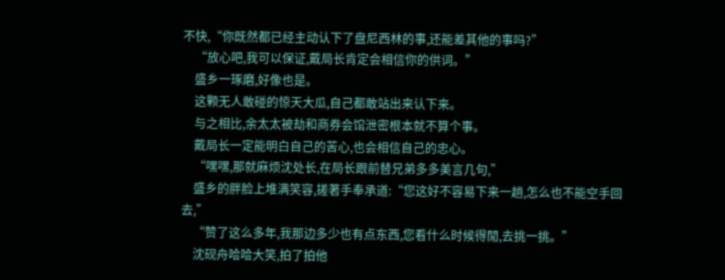不快,“你既然都已经主动认下了盘尼西林的事,还能差其他的事吗?”
    “放心吧,我可以保证,戴局长肯定会相信你的供词。”
    盛乡一琢磨,好像也是。
    这颗无人敢碰的惊天大瓜,自己都敢站出来认下来。
    与之相比,余太太被劫和商券会馆泄密根本就不算个事。
    戴局长一定能明白自己的苦心,也会相信自己的忠心。
    “嘿嘿,那就麻烦沈处长,在局长跟前替兄弟多多美言几句,”
    盛乡的胖脸上堆满笑容,搓著手奉承道:“您这好不容易下来一趟,怎么也不能空手回去,”
    “赞了这么多年,我那边多少也有点东西,您看什么时候得閒,去挑一挑。”
    沈砚舟哈哈大笑,拍了拍他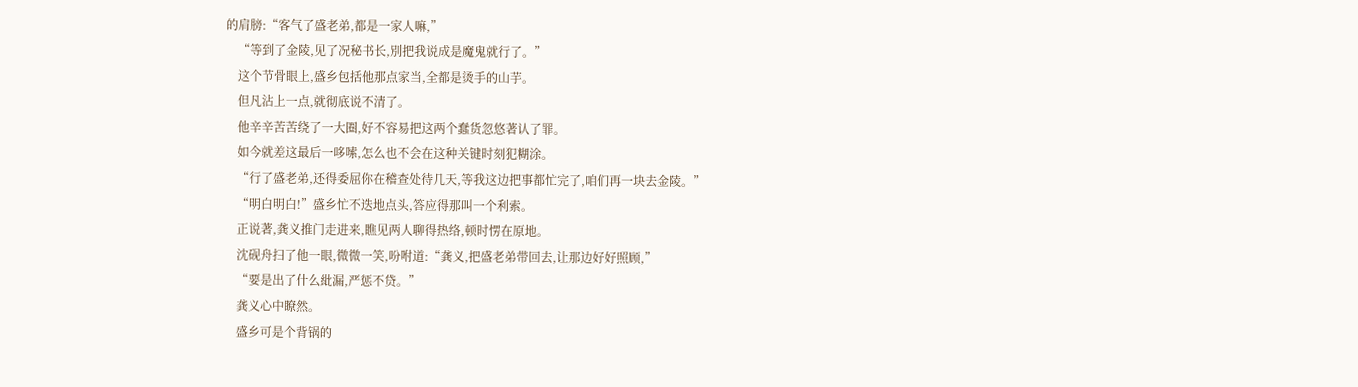的肩膀:“客气了盛老弟,都是一家人嘛,”
    “等到了金陵,见了况秘书长,別把我说成是魔鬼就行了。”
    这个节骨眼上,盛乡包括他那点家当,全都是烫手的山芋。
    但凡沾上一点,就彻底说不清了。
    他辛辛苦苦绕了一大圈,好不容易把这两个蠢货忽悠著认了罪。
    如今就差这最后一哆嗦,怎么也不会在这种关键时刻犯糊涂。
    “行了盛老弟,还得委屈你在稽查处待几天,等我这边把事都忙完了,咱们再一块去金陵。”
    “明白明白!”盛乡忙不迭地点头,答应得那叫一个利索。
    正说著,龚义推门走进来,瞧见两人聊得热络,顿时愣在原地。
    沈砚舟扫了他一眼,微微一笑,吩咐道:“龚义,把盛老弟带回去,让那边好好照顾,”
    “要是出了什么紕漏,严惩不贷。”
    龚义心中瞭然。
    盛乡可是个背锅的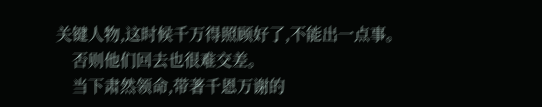关键人物,这时候千万得照顾好了,不能出一点事。
    否则他们回去也很难交差。
    当下肃然领命,带著千恩万谢的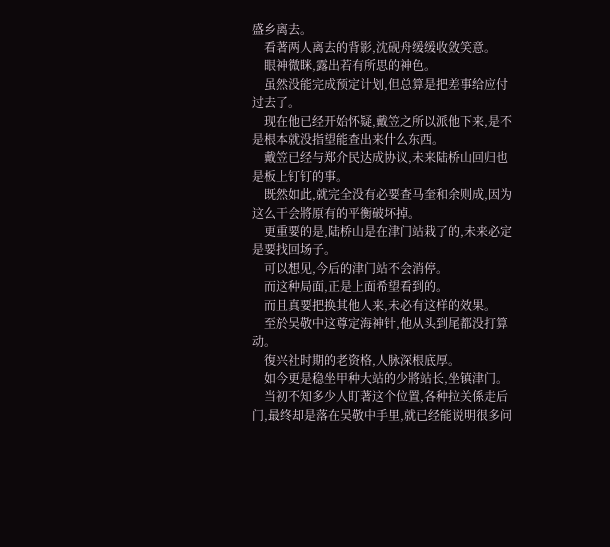盛乡离去。
    看著两人离去的背影,沈砚舟缓缓收敛笑意。
    眼神微眯,露出若有所思的神色。
    虽然没能完成预定计划,但总算是把差事给应付过去了。
    现在他已经开始怀疑,戴笠之所以派他下来,是不是根本就没指望能查出来什么东西。
    戴笠已经与郑介民达成协议,未来陆桥山回归也是板上钉钉的事。
    既然如此,就完全没有必要查马奎和余则成,因为这么干会將原有的平衡破坏掉。
    更重要的是,陆桥山是在津门站栽了的,未来必定是要找回场子。
    可以想见,今后的津门站不会消停。
    而这种局面,正是上面希望看到的。
    而且真要把换其他人来,未必有这样的效果。
    至於吴敬中这尊定海神针,他从头到尾都没打算动。
    復兴社时期的老资格,人脉深根底厚。
    如今更是稳坐甲种大站的少將站长,坐镇津门。
    当初不知多少人盯著这个位置,各种拉关係走后门,最终却是落在吴敬中手里,就已经能说明很多问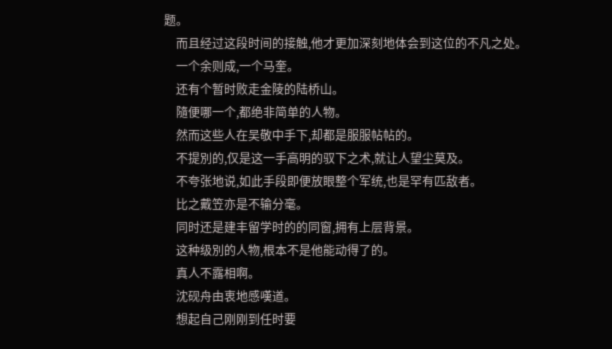题。
    而且经过这段时间的接触,他才更加深刻地体会到这位的不凡之处。
    一个余则成,一个马奎。
    还有个暂时败走金陵的陆桥山。
    隨便哪一个,都绝非简单的人物。
    然而这些人在吴敬中手下,却都是服服帖帖的。
    不提別的,仅是这一手高明的驭下之术,就让人望尘莫及。
    不夸张地说,如此手段即便放眼整个军统,也是罕有匹敌者。
    比之戴笠亦是不输分毫。
    同时还是建丰留学时的的同窗,拥有上层背景。
    这种级別的人物,根本不是他能动得了的。
    真人不露相啊。
    沈砚舟由衷地感嘆道。
    想起自己刚刚到任时要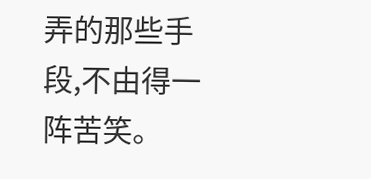弄的那些手段,不由得一阵苦笑。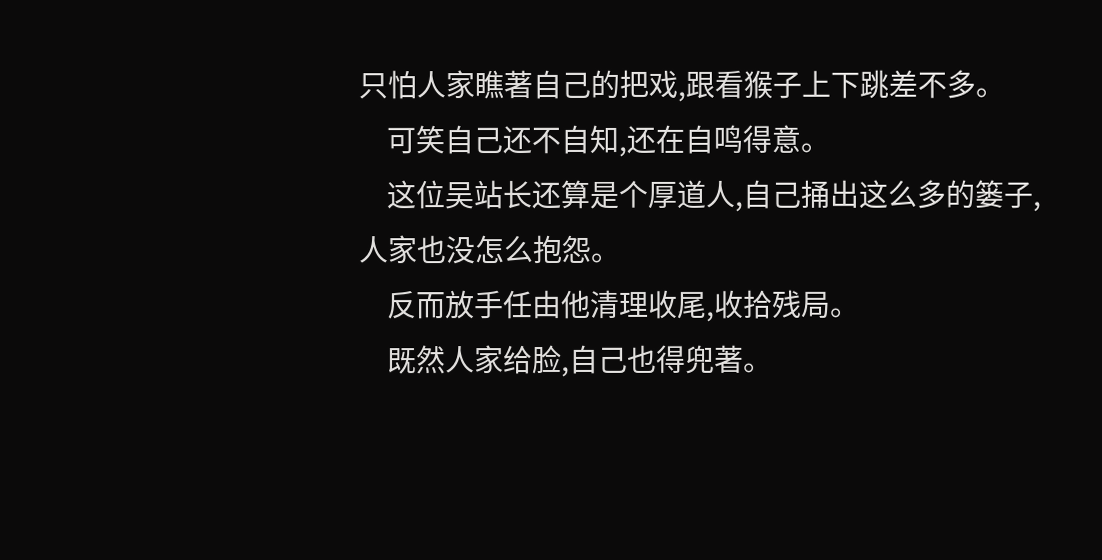只怕人家瞧著自己的把戏,跟看猴子上下跳差不多。
    可笑自己还不自知,还在自鸣得意。
    这位吴站长还算是个厚道人,自己捅出这么多的篓子,人家也没怎么抱怨。
    反而放手任由他清理收尾,收拾残局。
    既然人家给脸,自己也得兜著。